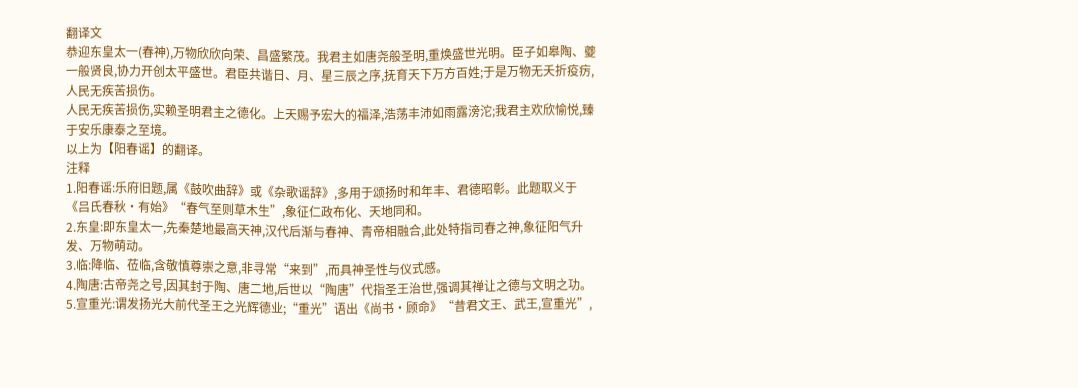翻译文
恭迎东皇太一(春神),万物欣欣向荣、昌盛繁茂。我君主如唐尧般圣明,重焕盛世光明。臣子如皋陶、夔一般贤良,协力开创太平盛世。君臣共谐日、月、星三辰之序,抚育天下万方百姓;于是万物无夭折疫疠,人民无疾苦损伤。
人民无疾苦损伤,实赖圣明君主之德化。上天赐予宏大的福泽,浩荡丰沛如雨露滂沱;我君主欢欣愉悦,臻于安乐康泰之至境。
以上为【阳春谣】的翻译。
注释
1.阳春谣:乐府旧题,属《鼓吹曲辞》或《杂歌谣辞》,多用于颂扬时和年丰、君德昭彰。此题取义于《吕氏春秋·有始》“春气至则草木生”,象征仁政布化、天地同和。
2.东皇:即东皇太一,先秦楚地最高天神,汉代后渐与春神、青帝相融合,此处特指司春之神,象征阳气升发、万物萌动。
3.临:降临、莅临,含敬慎尊崇之意,非寻常“来到”,而具神圣性与仪式感。
4.陶唐:古帝尧之号,因其封于陶、唐二地,后世以“陶唐”代指圣王治世,强调其禅让之德与文明之功。
5.宣重光:谓发扬光大前代圣王之光辉德业;“重光”语出《尚书·顾命》“昔君文王、武王,宣重光”,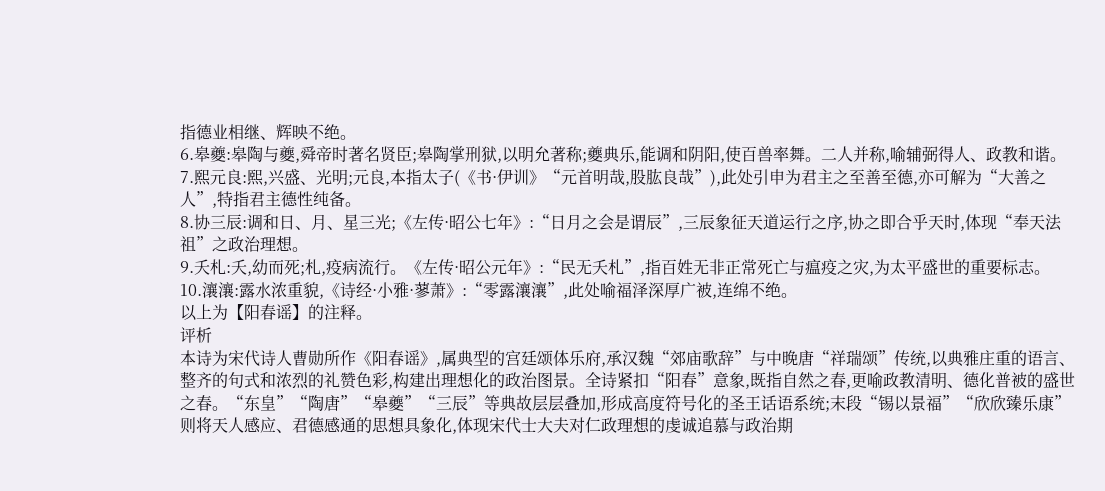指德业相继、辉映不绝。
6.皋夔:皋陶与夔,舜帝时著名贤臣;皋陶掌刑狱,以明允著称;夔典乐,能调和阴阳,使百兽率舞。二人并称,喻辅弼得人、政教和谐。
7.熙元良:熙,兴盛、光明;元良,本指太子(《书·伊训》“元首明哉,股肱良哉”),此处引申为君主之至善至德,亦可解为“大善之人”,特指君主德性纯备。
8.协三辰:调和日、月、星三光;《左传·昭公七年》:“日月之会是谓辰”,三辰象征天道运行之序,协之即合乎天时,体现“奉天法祖”之政治理想。
9.夭札:夭,幼而死;札,疫病流行。《左传·昭公元年》:“民无夭札”,指百姓无非正常死亡与瘟疫之灾,为太平盛世的重要标志。
10.瀼瀼:露水浓重貌,《诗经·小雅·蓼萧》:“零露瀼瀼”,此处喻福泽深厚广被,连绵不绝。
以上为【阳春谣】的注释。
评析
本诗为宋代诗人曹勋所作《阳春谣》,属典型的宫廷颂体乐府,承汉魏“郊庙歌辞”与中晚唐“祥瑞颂”传统,以典雅庄重的语言、整齐的句式和浓烈的礼赞色彩,构建出理想化的政治图景。全诗紧扣“阳春”意象,既指自然之春,更喻政教清明、德化普被的盛世之春。“东皇”“陶唐”“皋夔”“三辰”等典故层层叠加,形成高度符号化的圣王话语系统;末段“锡以景福”“欣欣臻乐康”则将天人感应、君德感通的思想具象化,体现宋代士大夫对仁政理想的虔诚追慕与政治期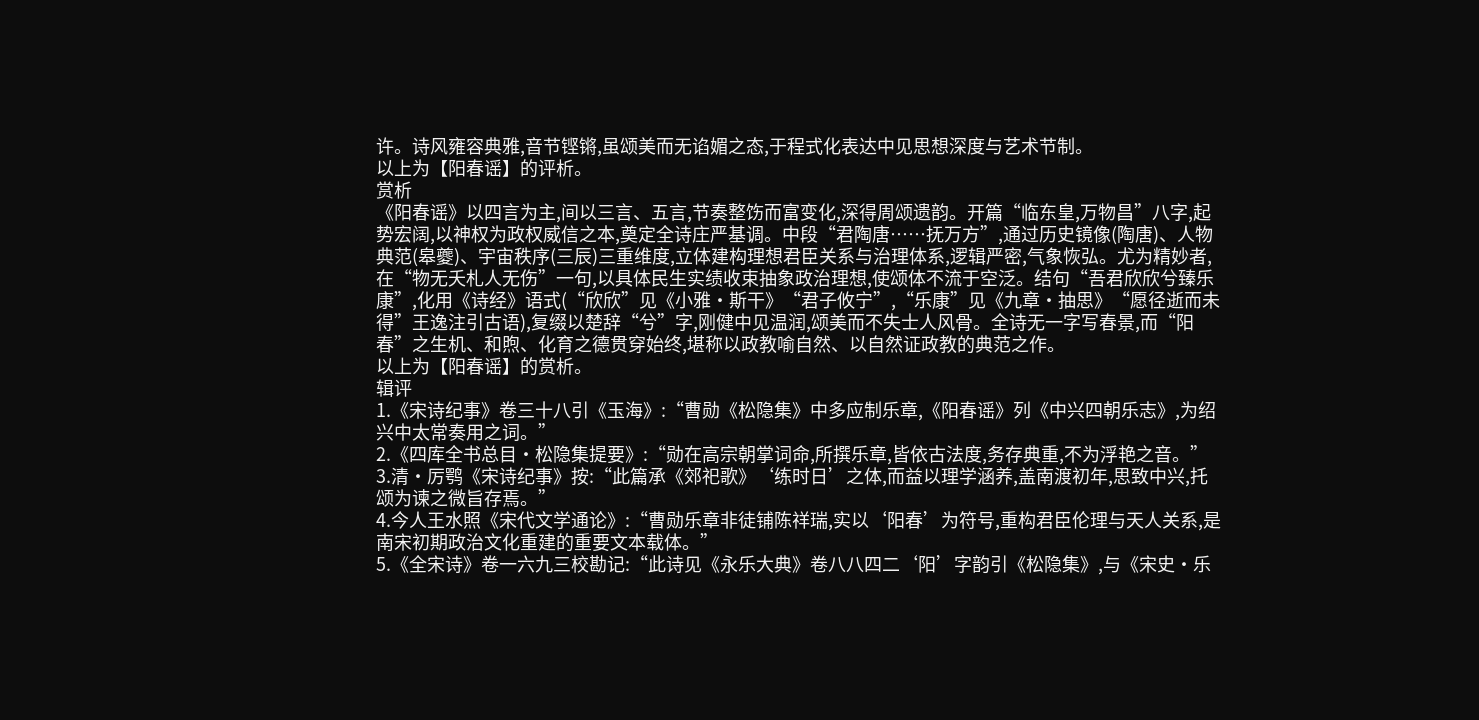许。诗风雍容典雅,音节铿锵,虽颂美而无谄媚之态,于程式化表达中见思想深度与艺术节制。
以上为【阳春谣】的评析。
赏析
《阳春谣》以四言为主,间以三言、五言,节奏整饬而富变化,深得周颂遗韵。开篇“临东皇,万物昌”八字,起势宏阔,以神权为政权威信之本,奠定全诗庄严基调。中段“君陶唐……抚万方”,通过历史镜像(陶唐)、人物典范(皋夔)、宇宙秩序(三辰)三重维度,立体建构理想君臣关系与治理体系,逻辑严密,气象恢弘。尤为精妙者,在“物无夭札人无伤”一句,以具体民生实绩收束抽象政治理想,使颂体不流于空泛。结句“吾君欣欣兮臻乐康”,化用《诗经》语式(“欣欣”见《小雅·斯干》“君子攸宁”,“乐康”见《九章·抽思》“愿径逝而未得”王逸注引古语),复缀以楚辞“兮”字,刚健中见温润,颂美而不失士人风骨。全诗无一字写春景,而“阳春”之生机、和煦、化育之德贯穿始终,堪称以政教喻自然、以自然证政教的典范之作。
以上为【阳春谣】的赏析。
辑评
1.《宋诗纪事》卷三十八引《玉海》:“曹勋《松隐集》中多应制乐章,《阳春谣》列《中兴四朝乐志》,为绍兴中太常奏用之词。”
2.《四库全书总目·松隐集提要》:“勋在高宗朝掌词命,所撰乐章,皆依古法度,务存典重,不为浮艳之音。”
3.清·厉鹗《宋诗纪事》按:“此篇承《郊祀歌》‘练时日’之体,而益以理学涵养,盖南渡初年,思致中兴,托颂为谏之微旨存焉。”
4.今人王水照《宋代文学通论》:“曹勋乐章非徒铺陈祥瑞,实以‘阳春’为符号,重构君臣伦理与天人关系,是南宋初期政治文化重建的重要文本载体。”
5.《全宋诗》卷一六九三校勘记:“此诗见《永乐大典》卷八八四二‘阳’字韵引《松隐集》,与《宋史·乐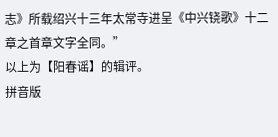志》所载绍兴十三年太常寺进呈《中兴铙歌》十二章之首章文字全同。”
以上为【阳春谣】的辑评。
拼音版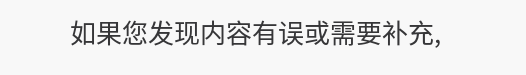如果您发现内容有误或需要补充,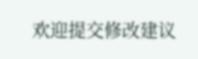欢迎提交修改建议